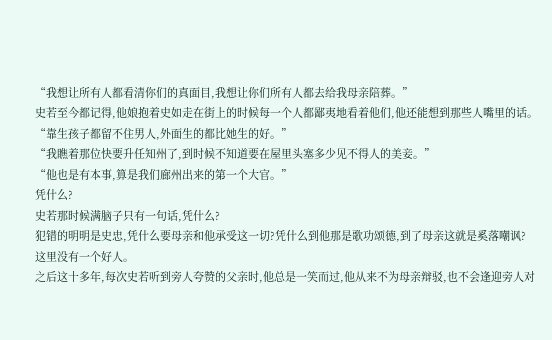“我想让所有人都看清你们的真面目,我想让你们所有人都去给我母亲陪葬。”
史若至今都记得,他娘抱着史如走在街上的时候每一个人都鄙夷地看着他们,他还能想到那些人嘴里的话。
“靠生孩子都留不住男人,外面生的都比她生的好。”
“我瞧着那位快要升任知州了,到时候不知道要在屋里头塞多少见不得人的美妾。”
“他也是有本事,算是我们廊州出来的第一个大官。”
凭什么?
史若那时候满脑子只有一句话,凭什么?
犯错的明明是史忠,凭什么要母亲和他承受这一切?凭什么到他那是歌功颂德,到了母亲这就是奚落嘲讽?
这里没有一个好人。
之后这十多年,每次史若听到旁人夸赞的父亲时,他总是一笑而过,他从来不为母亲辩驳,也不会逢迎旁人对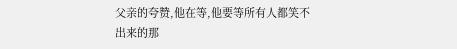父亲的夸赞,他在等,他要等所有人都笑不出来的那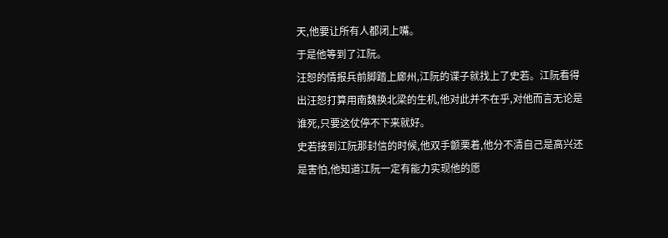天,他要让所有人都闭上嘴。
于是他等到了江阮。
汪恕的情报兵前脚踏上廊州,江阮的谍子就找上了史若。江阮看得出汪恕打算用南魏换北梁的生机,他对此并不在乎,对他而言无论是谁死,只要这仗停不下来就好。
史若接到江阮那封信的时候,他双手颤栗着,他分不清自己是高兴还是害怕,他知道江阮一定有能力实现他的愿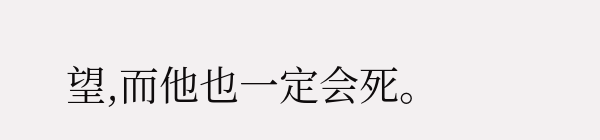望,而他也一定会死。